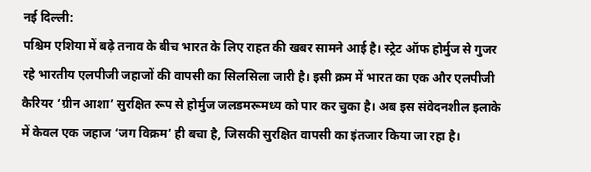नई दिल्ली:
पश्चिम एशिया में बढ़े तनाव के बीच भारत के लिए राहत की खबर सामने आई है। स्ट्रेट ऑफ होर्मुज से गुजर रहे भारतीय एलपीजी जहाजों की वापसी का सिलसिला जारी है। इसी क्रम में भारत का एक और एलपीजी कैरियर ‘ग्रीन आशा’ सुरक्षित रूप से होर्मुज जलडमरूमध्य को पार कर चुका है। अब इस संवेदनशील इलाके में केवल एक जहाज ‘जग विक्रम’ ही बचा है, जिसकी सुरक्षित वापसी का इंतजार किया जा रहा है।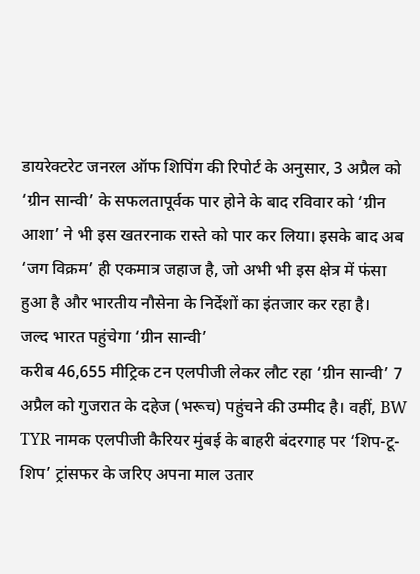डायरेक्टरेट जनरल ऑफ शिपिंग की रिपोर्ट के अनुसार, 3 अप्रैल को ‘ग्रीन सान्वी’ के सफलतापूर्वक पार होने के बाद रविवार को ‘ग्रीन आशा’ ने भी इस खतरनाक रास्ते को पार कर लिया। इसके बाद अब ‘जग विक्रम’ ही एकमात्र जहाज है, जो अभी भी इस क्षेत्र में फंसा हुआ है और भारतीय नौसेना के निर्देशों का इंतजार कर रहा है।
जल्द भारत पहुंचेगा ‘ग्रीन सान्वी’
करीब 46,655 मीट्रिक टन एलपीजी लेकर लौट रहा ‘ग्रीन सान्वी’ 7 अप्रैल को गुजरात के दहेज (भरूच) पहुंचने की उम्मीद है। वहीं, BW TYR नामक एलपीजी कैरियर मुंबई के बाहरी बंदरगाह पर ‘शिप-टू-शिप’ ट्रांसफर के जरिए अपना माल उतार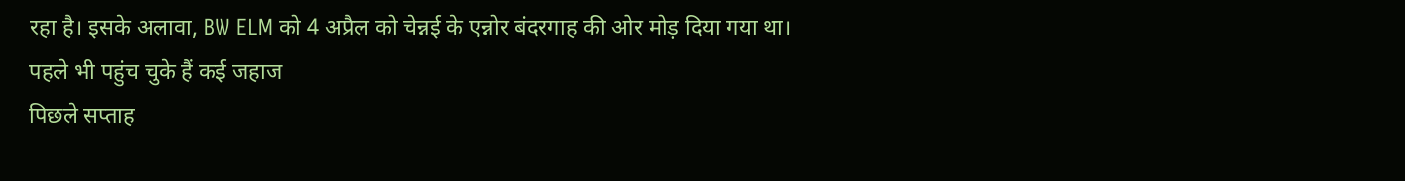रहा है। इसके अलावा, BW ELM को 4 अप्रैल को चेन्नई के एन्नोर बंदरगाह की ओर मोड़ दिया गया था।
पहले भी पहुंच चुके हैं कई जहाज
पिछले सप्ताह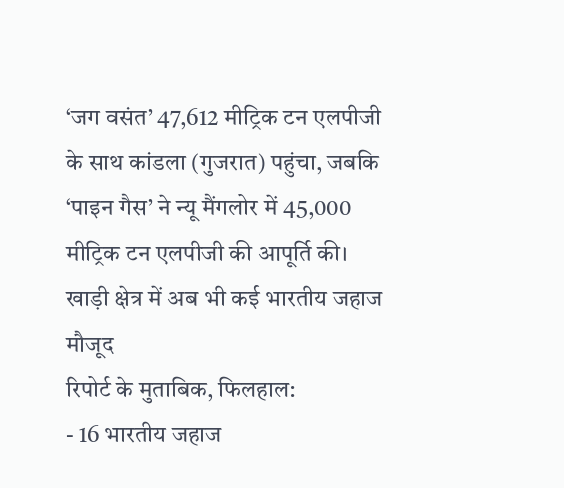‘जग वसंत’ 47,612 मीट्रिक टन एलपीजी के साथ कांडला (गुजरात) पहुंचा, जबकि ‘पाइन गैस’ ने न्यू मैंगलोर में 45,000 मीट्रिक टन एलपीजी की आपूर्ति की।
खाड़ी क्षेत्र में अब भी कई भारतीय जहाज मौजूद
रिपोर्ट के मुताबिक, फिलहाल:
- 16 भारतीय जहाज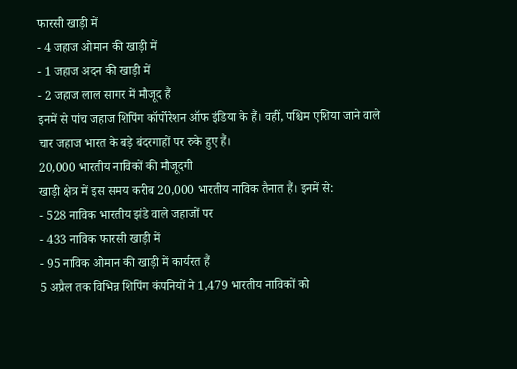फारसी खाड़ी में
- 4 जहाज ओमान की खाड़ी में
- 1 जहाज अदन की खाड़ी में
- 2 जहाज लाल सागर में मौजूद हैं
इनमें से पांच जहाज शिपिंग कॉर्पोरेशन ऑफ इंडिया के हैं। वहीं, पश्चिम एशिया जाने वाले चार जहाज भारत के बड़े बंदरगाहों पर रुके हुए हैं।
20,000 भारतीय नाविकों की मौजूदगी
खाड़ी क्षेत्र में इस समय करीब 20,000 भारतीय नाविक तैनात हैं। इनमें से:
- 528 नाविक भारतीय झंडे वाले जहाजों पर
- 433 नाविक फारसी खाड़ी में
- 95 नाविक ओमान की खाड़ी में कार्यरत हैं
5 अप्रैल तक विभिन्न शिपिंग कंपनियों ने 1,479 भारतीय नाविकों को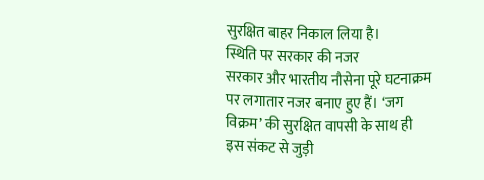सुरक्षित बाहर निकाल लिया है।
स्थिति पर सरकार की नजर
सरकार और भारतीय नौसेना पूरे घटनाक्रम पर लगातार नजर बनाए हुए हैं। ‘जग विक्रम’ की सुरक्षित वापसी के साथ ही इस संकट से जुड़ी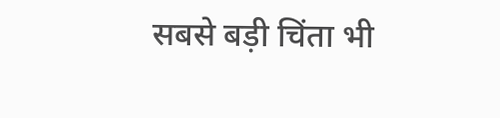सबसे बड़ी चिंता भी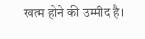खत्म होने की उम्मीद है।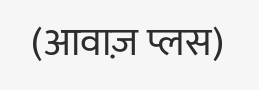(आवाज़ प्लस)